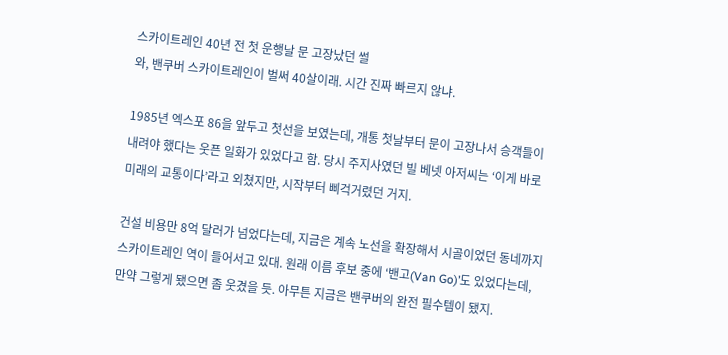스카이트레인 40년 전 첫 운행날 문 고장났던 썰
와, 밴쿠버 스카이트레인이 벌써 40살이래. 시간 진짜 빠르지 않냐.

1985년 엑스포 86을 앞두고 첫선을 보였는데, 개통 첫날부터 문이 고장나서 승객들이 내려야 했다는 웃픈 일화가 있었다고 함. 당시 주지사였던 빌 베넷 아저씨는 ‘이게 바로 미래의 교통이다’라고 외쳤지만, 시작부터 삐걱거렸던 거지.

건설 비용만 8억 달러가 넘었다는데, 지금은 계속 노선을 확장해서 시골이었던 동네까지 스카이트레인 역이 들어서고 있대. 원래 이름 후보 중에 ‘밴고(Van Go)’도 있었다는데, 만약 그렇게 됐으면 좀 웃겼을 듯. 아무튼 지금은 밴쿠버의 완전 필수템이 됐지.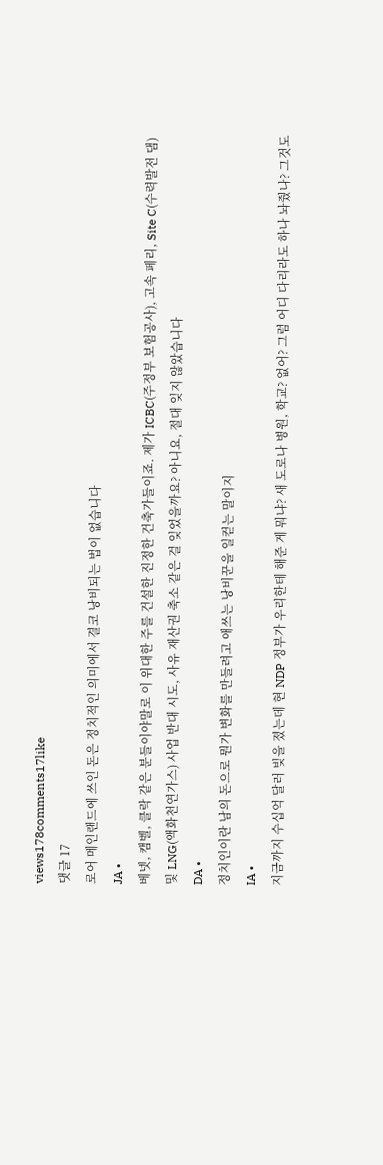views178comments17like
댓글 17
로어 메인랜드에 쓰인 돈은 정치적인 의미에서 결코 낭비되는 법이 없습니다
JA •
베넷, 캠벨, 클락 같은 분들이야말로 이 위대한 주를 건설한 진정한 건축가들이죠. 제가 ICBC(주정부 보험공사), 고속 페리, Site C(수력발전 댐) 및 LNG(액화천연가스) 사업 반대 시도, 사유 재산권 축소 같은 걸 잊었을까요? 아니요, 절대 잊지 않았습니다
DA •
정치인이란 남의 돈으로 뭔가 변화를 만들려고 애쓰는 낭비꾼을 일컫는 말이지
IA •
지금까지 수십억 달러 빚을 졌는데 현 NDP 정부가 우리한테 해준 게 뭐냐? 새 도로나 병원, 학교? 없어? 그럼 어디 다리라도 하나 놔줬나? 그것도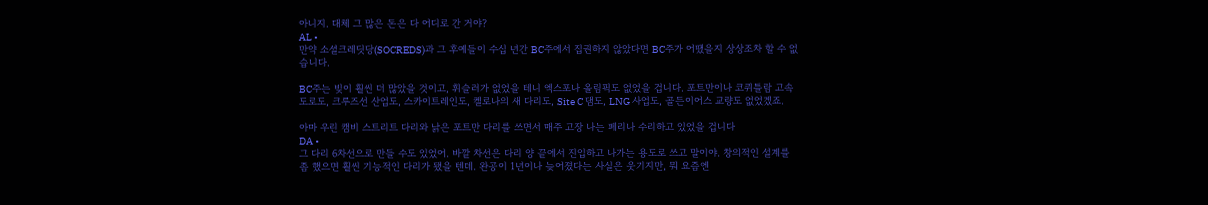아니지. 대체 그 많은 돈은 다 어디로 간 거야?
AL •
만약 소셜크레딧당(SOCREDS)과 그 후예들이 수십 년간 BC주에서 집권하지 않았다면 BC주가 어땠을지 상상조차 할 수 없습니다.

BC주는 빚이 훨씬 더 많았을 것이고, 휘슬러가 없었을 테니 엑스포나 올림픽도 없었을 겁니다. 포트만이나 코퀴틀람 고속도로도, 크루즈선 산업도, 스카이트레인도, 켈로나의 새 다리도, Site C 댐도, LNG 사업도, 골든이어스 교량도 없었겠죠.

아마 우린 캠비 스트리트 다리와 낡은 포트만 다리를 쓰면서 매주 고장 나는 페리나 수리하고 있었을 겁니다
DA •
그 다리 6차선으로 만들 수도 있었어. 바깥 차선은 다리 양 끝에서 진입하고 나가는 용도로 쓰고 말이야. 창의적인 설계를 좀 했으면 훨씬 기능적인 다리가 됐을 텐데. 완공이 1년이나 늦어졌다는 사실은 웃기지만, 뭐 요즘엔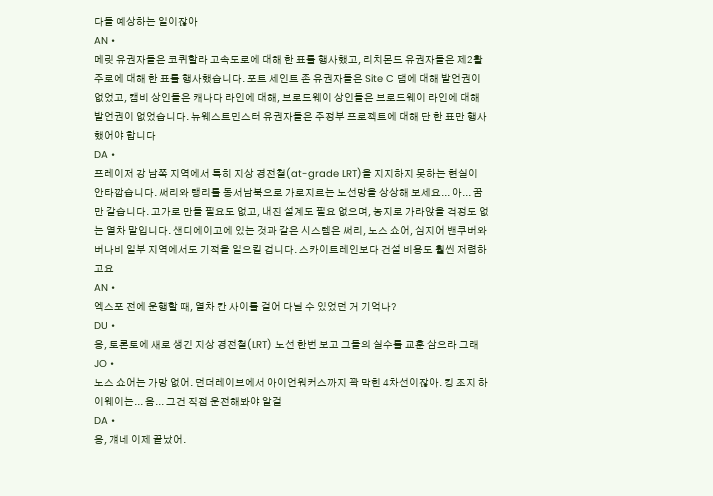다들 예상하는 일이잖아
AN •
메릿 유권자들은 코퀴할라 고속도로에 대해 한 표를 행사했고, 리치몬드 유권자들은 제2활주로에 대해 한 표를 행사했습니다. 포트 세인트 존 유권자들은 Site C 댐에 대해 발언권이 없었고, 캠비 상인들은 캐나다 라인에 대해, 브로드웨이 상인들은 브로드웨이 라인에 대해 발언권이 없었습니다. 뉴웨스트민스터 유권자들은 주정부 프로젝트에 대해 단 한 표만 행사했어야 합니다
DA •
프레이저 강 남쪽 지역에서 특히 지상 경전철(at-grade LRT)을 지지하지 못하는 현실이 안타깝습니다. 써리와 랭리를 동서남북으로 가로지르는 노선망을 상상해 보세요... 아... 꿈만 같습니다. 고가로 만들 필요도 없고, 내진 설계도 필요 없으며, 농지로 가라앉을 걱정도 없는 열차 말입니다. 샌디에이고에 있는 것과 같은 시스템은 써리, 노스 쇼어, 심지어 밴쿠버와 버나비 일부 지역에서도 기적을 일으킬 겁니다. 스카이트레인보다 건설 비용도 훨씬 저렴하고요
AN •
엑스포 전에 운행할 때, 열차 칸 사이를 걸어 다닐 수 있었던 거 기억나?
DU •
응, 토론토에 새로 생긴 지상 경전철(LRT) 노선 한번 보고 그들의 실수를 교훈 삼으라 그래
JO •
노스 쇼어는 가망 없어. 던더레이브에서 아이언워커스까지 꽉 막힌 4차선이잖아. 킹 조지 하이웨이는... 음... 그건 직접 운전해봐야 알걸
DA •
응, 걔네 이제 끝났어.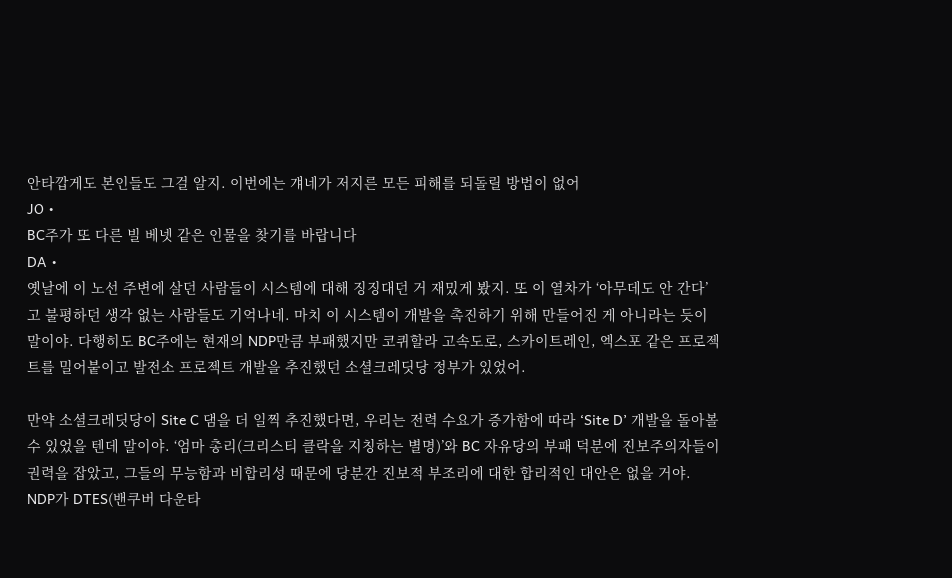안타깝게도 본인들도 그걸 알지. 이번에는 걔네가 저지른 모든 피해를 되돌릴 방법이 없어
JO •
BC주가 또 다른 빌 베넷 같은 인물을 찾기를 바랍니다
DA •
옛날에 이 노선 주변에 살던 사람들이 시스템에 대해 징징대던 거 재밌게 봤지. 또 이 열차가 ‘아무데도 안 간다’고 불평하던 생각 없는 사람들도 기억나네. 마치 이 시스템이 개발을 촉진하기 위해 만들어진 게 아니라는 듯이 말이야. 다행히도 BC주에는 현재의 NDP만큼 부패했지만 코퀴할라 고속도로, 스카이트레인, 엑스포 같은 프로젝트를 밀어붙이고 발전소 프로젝트 개발을 추진했던 소셜크레딧당 정부가 있었어.

만약 소셜크레딧당이 Site C 댐을 더 일찍 추진했다면, 우리는 전력 수요가 증가함에 따라 ‘Site D’ 개발을 돌아볼 수 있었을 텐데 말이야. ‘엄마 총리(크리스티 클락을 지칭하는 별명)’와 BC 자유당의 부패 덕분에 진보주의자들이 권력을 잡았고, 그들의 무능함과 비합리성 때문에 당분간 진보적 부조리에 대한 합리적인 대안은 없을 거야. NDP가 DTES(밴쿠버 다운타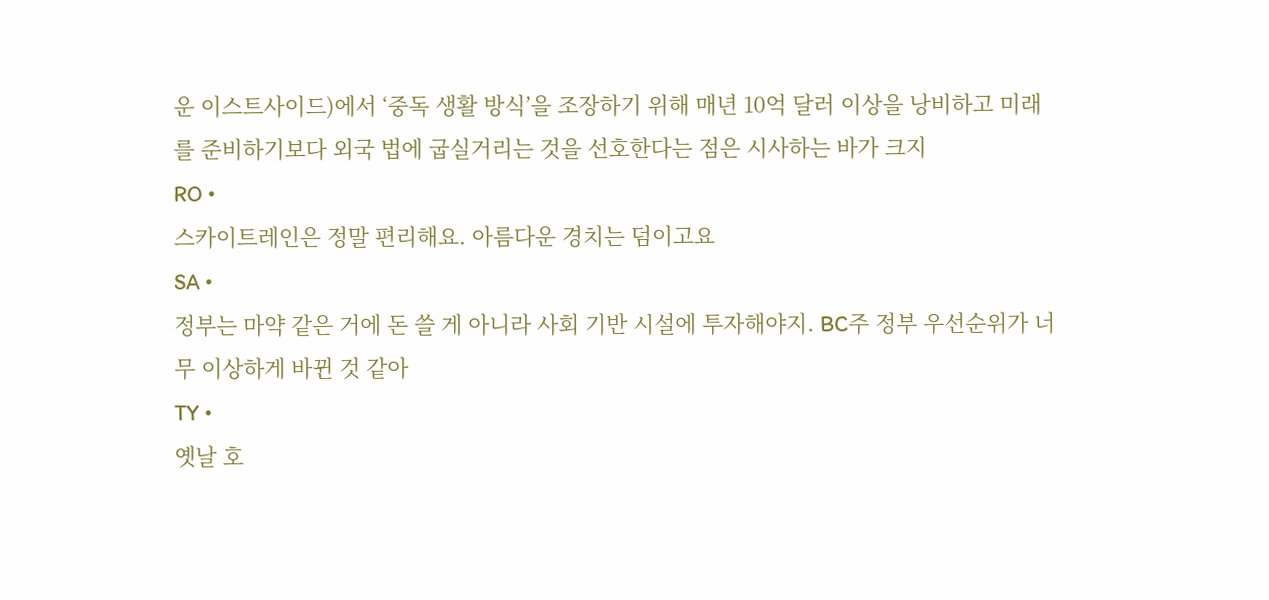운 이스트사이드)에서 ‘중독 생활 방식’을 조장하기 위해 매년 10억 달러 이상을 낭비하고 미래를 준비하기보다 외국 법에 굽실거리는 것을 선호한다는 점은 시사하는 바가 크지
RO •
스카이트레인은 정말 편리해요. 아름다운 경치는 덤이고요
SA •
정부는 마약 같은 거에 돈 쓸 게 아니라 사회 기반 시설에 투자해야지. BC주 정부 우선순위가 너무 이상하게 바뀐 것 같아
TY •
옛날 호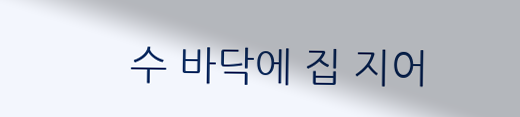수 바닥에 집 지어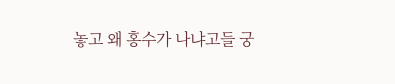놓고 왜 홍수가 나냐고들 궁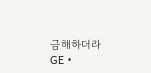금해하더라
GE •